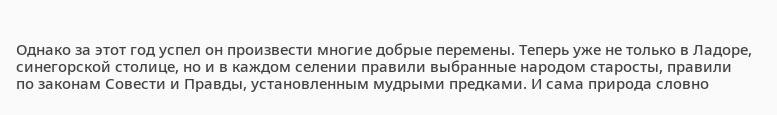Однако за этот год успел он произвести многие добрые перемены. Теперь уже не только в Ладоре, синегорской столице, но и в каждом селении правили выбранные народом старосты, правили по законам Совести и Правды, установленным мудрыми предками. И сама природа словно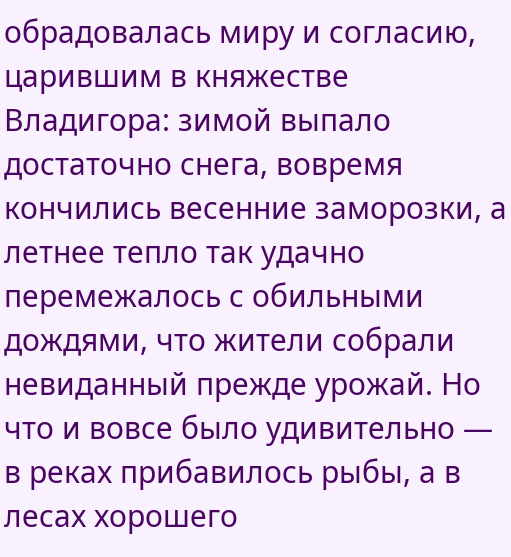обрадовалась миру и согласию, царившим в княжестве Владигора: зимой выпало достаточно снега, вовремя кончились весенние заморозки, а летнее тепло так удачно перемежалось с обильными дождями, что жители собрали невиданный прежде урожай. Но что и вовсе было удивительно — в реках прибавилось рыбы, а в лесах хорошего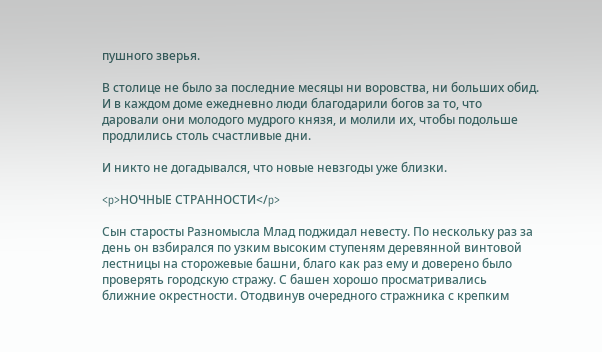пушного зверья.

В столице не было за последние месяцы ни воровства, ни больших обид. И в каждом доме ежедневно люди благодарили богов за то, что даровали они молодого мудрого князя, и молили их, чтобы подольше продлились столь счастливые дни.

И никто не догадывался, что новые невзгоды уже близки.

<p>НОЧНЫЕ СТРАННОСТИ</p>

Сын старосты Разномысла Млад поджидал невесту. По нескольку раз за день он взбирался по узким высоким ступеням деревянной винтовой лестницы на сторожевые башни, благо как раз ему и доверено было проверять городскую стражу. С башен хорошо просматривались ближние окрестности. Отодвинув очередного стражника с крепким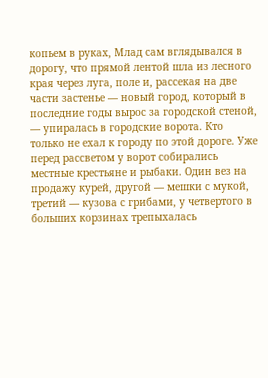копьем в руках, Млад сам вглядывался в дорогу, что прямой лентой шла из лесного края через луга, поле и, рассекая на две части застенье — новый город, который в последние годы вырос за городской стеной, — упиралась в городские ворота. Кто только не ехал к городу по этой дороге. Уже перед рассветом у ворот собирались местные крестьяне и рыбаки. Один вез на продажу курей, другой — мешки с мукой, третий — кузова с грибами, у четвертого в больших корзинах трепыхалась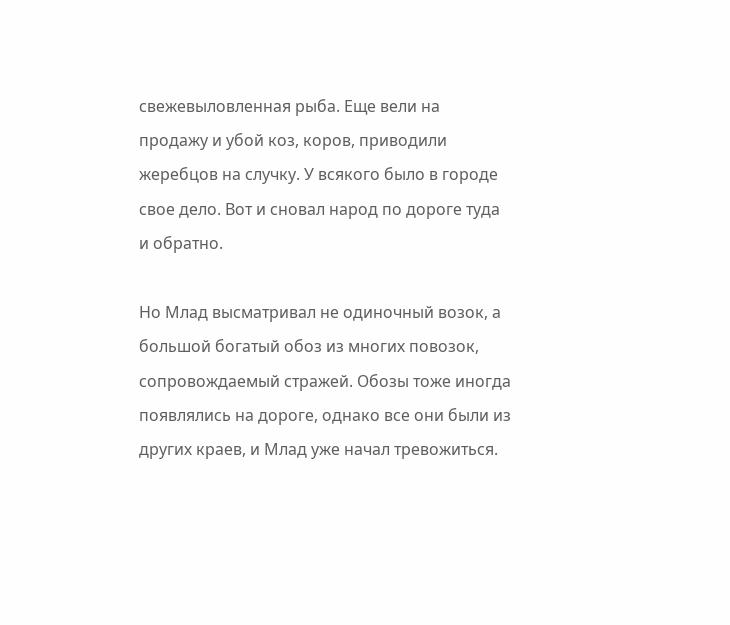свежевыловленная рыба. Еще вели на продажу и убой коз, коров, приводили жеребцов на случку. У всякого было в городе свое дело. Вот и сновал народ по дороге туда и обратно.

Но Млад высматривал не одиночный возок, а большой богатый обоз из многих повозок, сопровождаемый стражей. Обозы тоже иногда появлялись на дороге, однако все они были из других краев, и Млад уже начал тревожиться.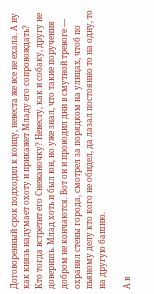Договоренный срок подходил к концу, невеста же все не ехала. А ну как князь надумает охоту и прикажет Младу его сопровождать? Кто тогда встретит его Снежаночку? Невесту, как и собаку, другу не доверишь. Млад хоть и был юн, но уже знал, что такие поручения добром не кончаются. Вот он и проводил дни в смутной тревоге — охранял стены города, смотрел за порядком на улицах, чтоб по пьяному делу кто кого не обидел, да лазал постоянно то на одну, то на другую башню.

А в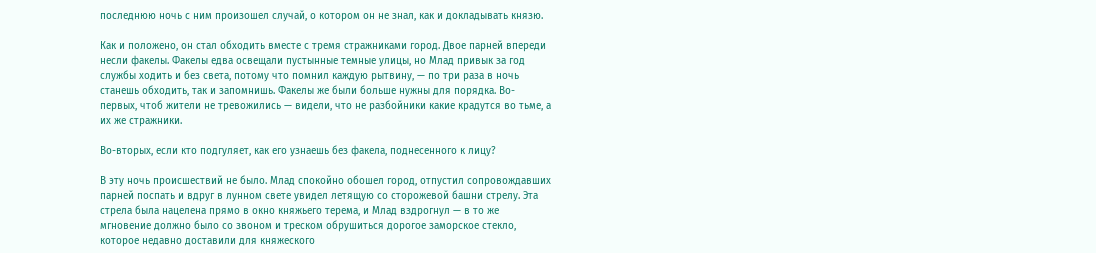последнюю ночь с ним произошел случай, о котором он не знал, как и докладывать князю.

Как и положено, он стал обходить вместе с тремя стражниками город. Двое парней впереди несли факелы. Факелы едва освещали пустынные темные улицы, но Млад привык за год службы ходить и без света, потому что помнил каждую рытвину, — по три раза в ночь станешь обходить, так и запомнишь. Факелы же были больше нужны для порядка. Во-первых, чтоб жители не тревожились — видели, что не разбойники какие крадутся во тьме, а их же стражники.

Во-вторых, если кто подгуляет, как его узнаешь без факела, поднесенного к лицу?

В эту ночь происшествий не было. Млад спокойно обошел город, отпустил сопровождавших парней поспать и вдруг в лунном свете увидел летящую со сторожевой башни стрелу. Эта стрела была нацелена прямо в окно княжьего терема, и Млад вздрогнул — в то же мгновение должно было со звоном и треском обрушиться дорогое заморское стекло, которое недавно доставили для княжеского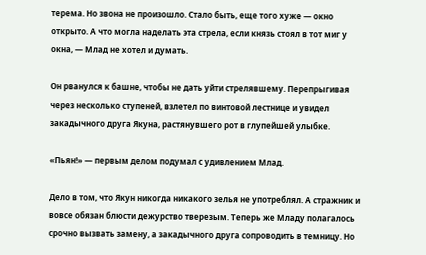терема. Но звона не произошло. Стало быть, еще того хуже — окно открыто. А что могла наделать эта стрела, если князь стоял в тот миг у окна, — Млад не хотел и думать.

Он рванулся к башне, чтобы не дать уйти стрелявшему. Перепрыгивая через несколько ступеней, взлетел по винтовой лестнице и увидел закадычного друга Якуна, растянувшего рот в глупейшей улыбке.

«Пьян!» — первым делом подумал с удивлением Млад.

Дело в том, что Якун никогда никакого зелья не употреблял. А стражник и вовсе обязан блюсти дежурство тверезым. Теперь же Младу полагалось срочно вызвать замену, а закадычного друга сопроводить в темницу. Но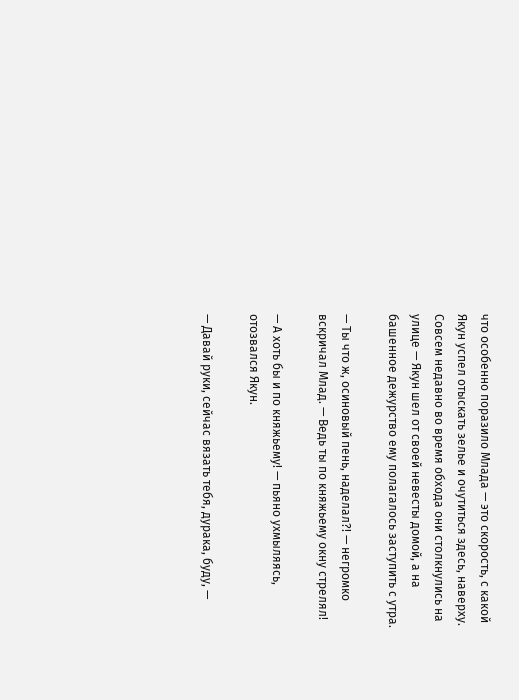что особенно поразило Млада — это скорость, с какой Якун успел отыскать зелье и очутиться здесь, наверху. Совсем недавно во время обхода они столкнулись на улице — Якун шел от своей невесты домой, а на башенное дежурство ему полагалось заступить с утра.

— Ты что ж, осиновый пень, наделал?! — негромко вскричал Млад. — Ведь ты по княжьему окну стрелял!

— А хоть бы и по княжьему! — пьяно ухмыляясь, отозвался Якун.

— Давай руки, сейчас вязать тебя, дурака, буду, —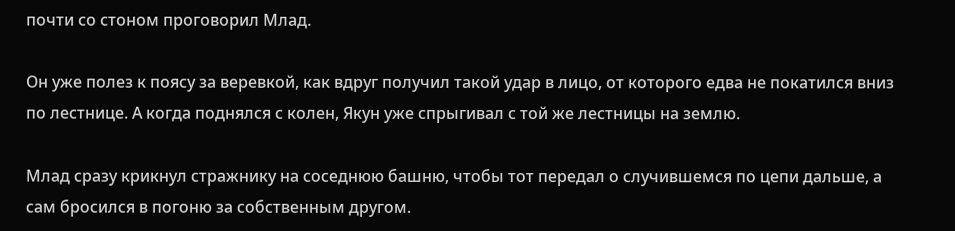почти со стоном проговорил Млад.

Он уже полез к поясу за веревкой, как вдруг получил такой удар в лицо, от которого едва не покатился вниз по лестнице. А когда поднялся с колен, Якун уже спрыгивал с той же лестницы на землю.

Млад сразу крикнул стражнику на соседнюю башню, чтобы тот передал о случившемся по цепи дальше, а сам бросился в погоню за собственным другом.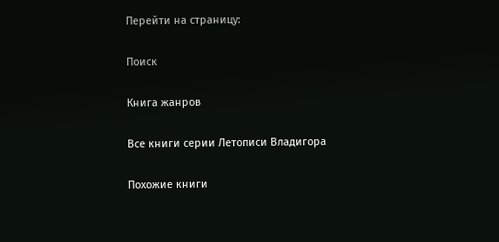Перейти на страницу:

Поиск

Книга жанров

Все книги серии Летописи Владигора

Похожие книги